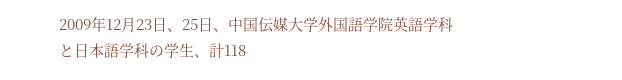2009年12月23日、25日、中国伝媒大学外国語学院英語学科と日本語学科の学生、計118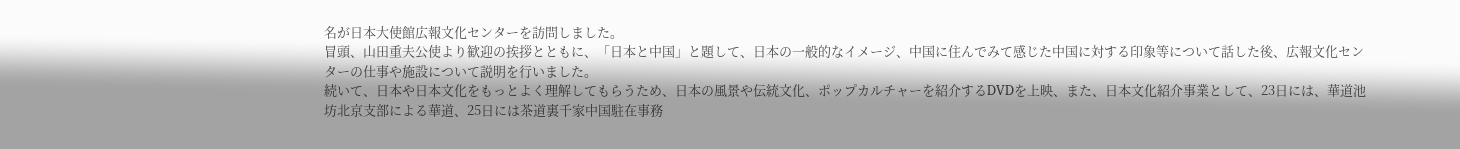名が日本大使館広報文化センターを訪問しました。
冒頭、山田重夫公使より歓迎の挨拶とともに、「日本と中国」と題して、日本の一般的なイメージ、中国に住んでみて感じた中国に対する印象等について話した後、広報文化センターの仕事や施設について説明を行いました。
続いて、日本や日本文化をもっとよく理解してもらうため、日本の風景や伝統文化、ポップカルチャーを紹介するDVDを上映、また、日本文化紹介事業として、23日には、華道池坊北京支部による華道、25日には茶道裏千家中国駐在事務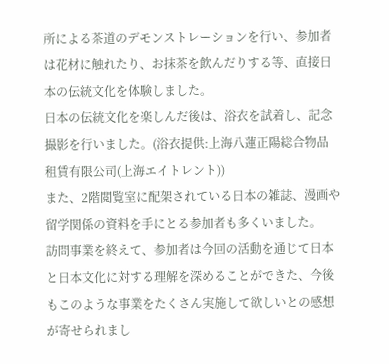所による茶道のデモンストレーションを行い、参加者は花材に触れたり、お抹茶を飲んだりする等、直接日本の伝統文化を体験しました。
日本の伝統文化を楽しんだ後は、浴衣を試着し、記念撮影を行いました。(浴衣提供:上海八蓮正陽総合物品租賃有限公司(上海エイトレント))
また、2階閲覧室に配架されている日本の雑誌、漫画や留学関係の資料を手にとる参加者も多くいました。
訪問事業を終えて、参加者は今回の活動を通じて日本と日本文化に対する理解を深めることができた、今後もこのような事業をたくさん実施して欲しいとの感想が寄せられまし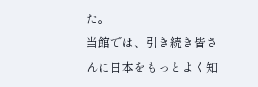た。
当館では、引き続き皆さんに日本をもっとよく知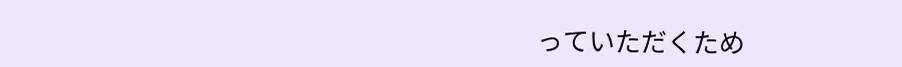っていただくため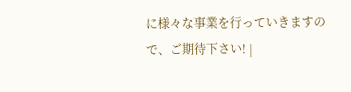に様々な事業を行っていきますので、ご期待下さい! |